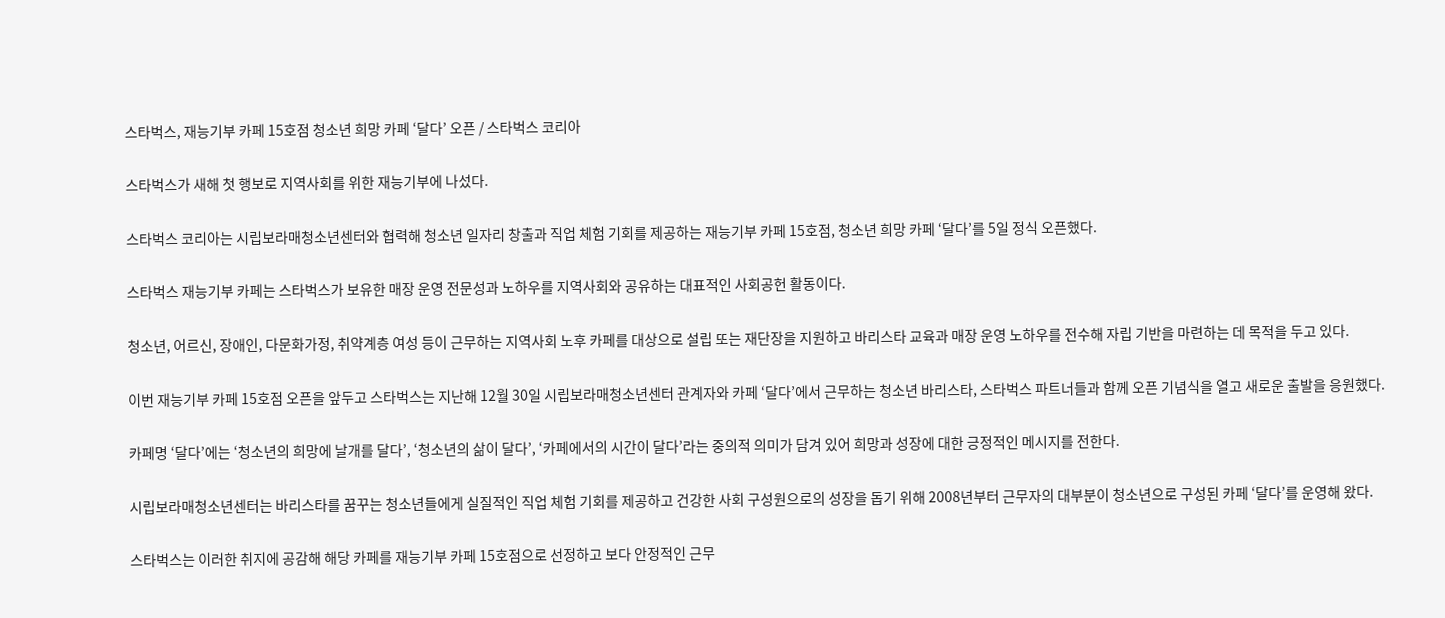스타벅스, 재능기부 카페 15호점 청소년 희망 카페 ‘달다’ 오픈 / 스타벅스 코리아

스타벅스가 새해 첫 행보로 지역사회를 위한 재능기부에 나섰다.

스타벅스 코리아는 시립보라매청소년센터와 협력해 청소년 일자리 창출과 직업 체험 기회를 제공하는 재능기부 카페 15호점, 청소년 희망 카페 ‘달다’를 5일 정식 오픈했다.

스타벅스 재능기부 카페는 스타벅스가 보유한 매장 운영 전문성과 노하우를 지역사회와 공유하는 대표적인 사회공헌 활동이다.

청소년, 어르신, 장애인, 다문화가정, 취약계층 여성 등이 근무하는 지역사회 노후 카페를 대상으로 설립 또는 재단장을 지원하고 바리스타 교육과 매장 운영 노하우를 전수해 자립 기반을 마련하는 데 목적을 두고 있다.

이번 재능기부 카페 15호점 오픈을 앞두고 스타벅스는 지난해 12월 30일 시립보라매청소년센터 관계자와 카페 ‘달다’에서 근무하는 청소년 바리스타, 스타벅스 파트너들과 함께 오픈 기념식을 열고 새로운 출발을 응원했다.

카페명 ‘달다’에는 ‘청소년의 희망에 날개를 달다’, ‘청소년의 삶이 달다’, ‘카페에서의 시간이 달다’라는 중의적 의미가 담겨 있어 희망과 성장에 대한 긍정적인 메시지를 전한다.

시립보라매청소년센터는 바리스타를 꿈꾸는 청소년들에게 실질적인 직업 체험 기회를 제공하고 건강한 사회 구성원으로의 성장을 돕기 위해 2008년부터 근무자의 대부분이 청소년으로 구성된 카페 ‘달다’를 운영해 왔다.

스타벅스는 이러한 취지에 공감해 해당 카페를 재능기부 카페 15호점으로 선정하고 보다 안정적인 근무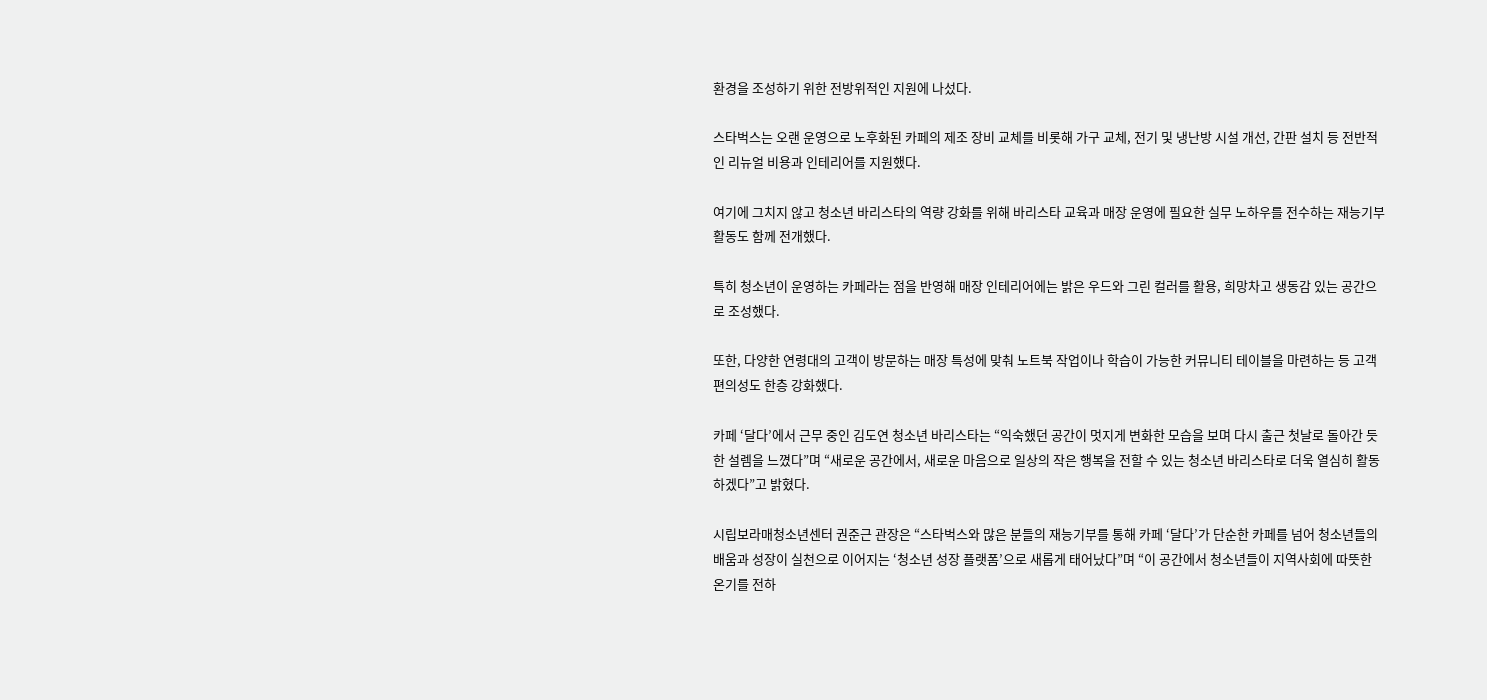환경을 조성하기 위한 전방위적인 지원에 나섰다.

스타벅스는 오랜 운영으로 노후화된 카페의 제조 장비 교체를 비롯해 가구 교체, 전기 및 냉난방 시설 개선, 간판 설치 등 전반적인 리뉴얼 비용과 인테리어를 지원했다.

여기에 그치지 않고 청소년 바리스타의 역량 강화를 위해 바리스타 교육과 매장 운영에 필요한 실무 노하우를 전수하는 재능기부 활동도 함께 전개했다.

특히 청소년이 운영하는 카페라는 점을 반영해 매장 인테리어에는 밝은 우드와 그린 컬러를 활용, 희망차고 생동감 있는 공간으로 조성했다.

또한, 다양한 연령대의 고객이 방문하는 매장 특성에 맞춰 노트북 작업이나 학습이 가능한 커뮤니티 테이블을 마련하는 등 고객 편의성도 한층 강화했다.

카페 ‘달다’에서 근무 중인 김도연 청소년 바리스타는 “익숙했던 공간이 멋지게 변화한 모습을 보며 다시 출근 첫날로 돌아간 듯한 설렘을 느꼈다”며 “새로운 공간에서, 새로운 마음으로 일상의 작은 행복을 전할 수 있는 청소년 바리스타로 더욱 열심히 활동하겠다”고 밝혔다.

시립보라매청소년센터 권준근 관장은 “스타벅스와 많은 분들의 재능기부를 통해 카페 ‘달다’가 단순한 카페를 넘어 청소년들의 배움과 성장이 실천으로 이어지는 ‘청소년 성장 플랫폼’으로 새롭게 태어났다”며 “이 공간에서 청소년들이 지역사회에 따뜻한 온기를 전하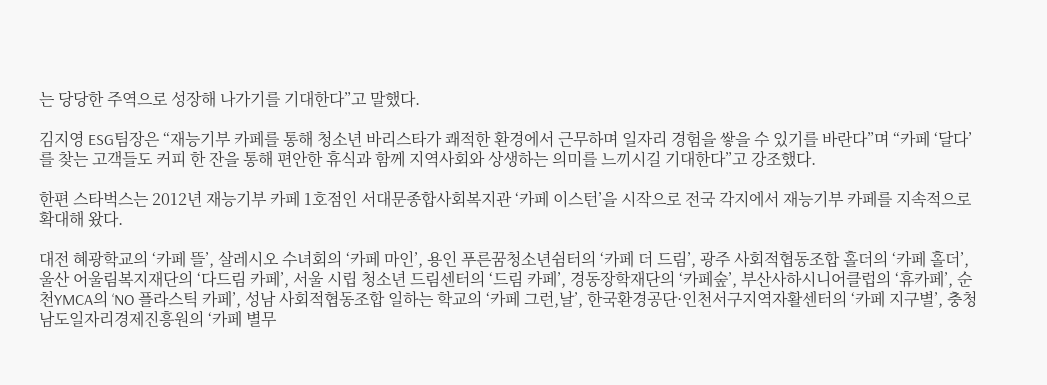는 당당한 주역으로 성장해 나가기를 기대한다”고 말했다.

김지영 ESG팀장은 “재능기부 카페를 통해 청소년 바리스타가 쾌적한 환경에서 근무하며 일자리 경험을 쌓을 수 있기를 바란다”며 “카페 ‘달다’를 찾는 고객들도 커피 한 잔을 통해 편안한 휴식과 함께 지역사회와 상생하는 의미를 느끼시길 기대한다”고 강조했다.

한편 스타벅스는 2012년 재능기부 카페 1호점인 서대문종합사회복지관 ‘카페 이스턴’을 시작으로 전국 각지에서 재능기부 카페를 지속적으로 확대해 왔다.

대전 혜광학교의 ‘카페 뜰’, 살레시오 수녀회의 ‘카페 마인’, 용인 푸른꿈청소년쉼터의 ‘카페 더 드림’, 광주 사회적협동조합 홀더의 ‘카페 홀더’, 울산 어울림복지재단의 ‘다드림 카페’, 서울 시립 청소년 드림센터의 ‘드림 카페’, 경동장학재단의 ‘카페숲’, 부산사하시니어클럽의 ‘휴카페’, 순천YMCA의 ‘NO 플라스틱 카페’, 성남 사회적협동조합 일하는 학교의 ‘카페 그런,날’, 한국환경공단·인천서구지역자활센터의 ‘카페 지구별’, 충청남도일자리경제진흥원의 ‘카페 별무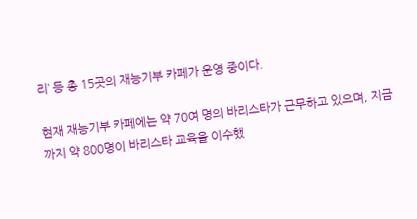리’ 등 총 15곳의 재능기부 카페가 운영 중이다.

현재 재능기부 카페에는 약 70여 명의 바리스타가 근무하고 있으며, 지금까지 약 800명이 바리스타 교육을 이수했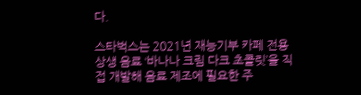다.

스타벅스는 2021년 재능기부 카페 전용 상생 음료 ‘바나나 크림 다크 초콜릿’을 직접 개발해 음료 제조에 필요한 주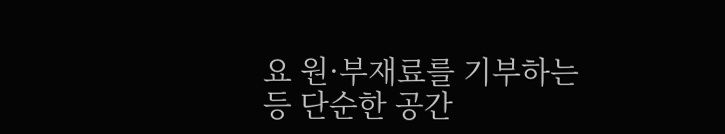요 원·부재료를 기부하는 등 단순한 공간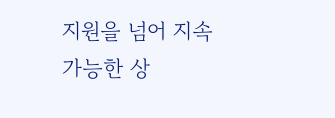지원을 넘어 지속 가능한 상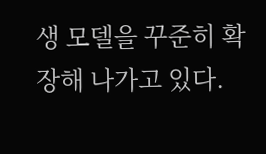생 모델을 꾸준히 확장해 나가고 있다.